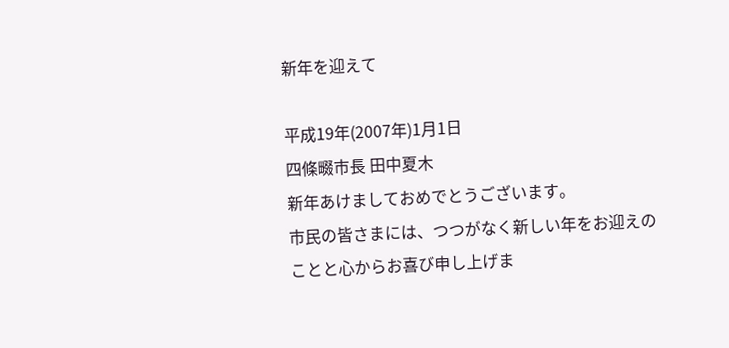新年を迎えて

平成19年(2007年)1月1日
四條畷市長 田中夏木
新年あけましておめでとうございます。
市民の皆さまには、つつがなく新しい年をお迎えのことと心からお喜び申し上げま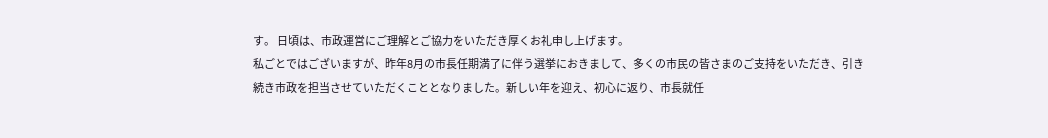す。 日頃は、市政運営にご理解とご協力をいただき厚くお礼申し上げます。
私ごとではございますが、昨年8月の市長任期満了に伴う選挙におきまして、多くの市民の皆さまのご支持をいただき、引き続き市政を担当させていただくこととなりました。新しい年を迎え、初心に返り、市長就任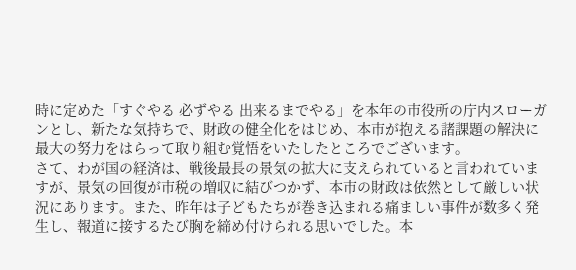時に定めた「すぐやる 必ずやる 出来るまでやる」を本年の市役所の庁内スローガンとし、新たな気持ちで、財政の健全化をはじめ、本市が抱える諸課題の解決に最大の努力をはらって取り組む覚悟をいたしたところでございます。
さて、わが国の経済は、戦後最長の景気の拡大に支えられていると言われていますが、景気の回復が市税の増収に結びつかず、本市の財政は依然として厳しい状況にあります。また、昨年は子どもたちが巻き込まれる痛ましい事件が数多く発生し、報道に接するたび胸を締め付けられる思いでした。本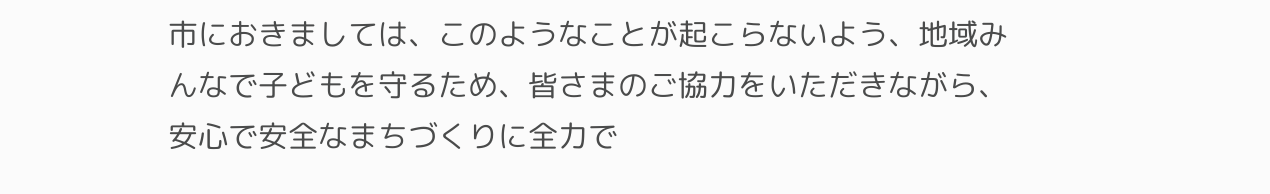市におきましては、このようなことが起こらないよう、地域みんなで子どもを守るため、皆さまのご協力をいただきながら、安心で安全なまちづくりに全力で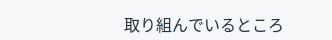取り組んでいるところ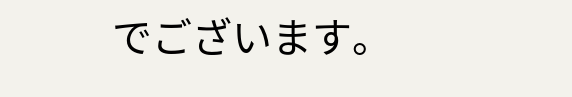でございます。